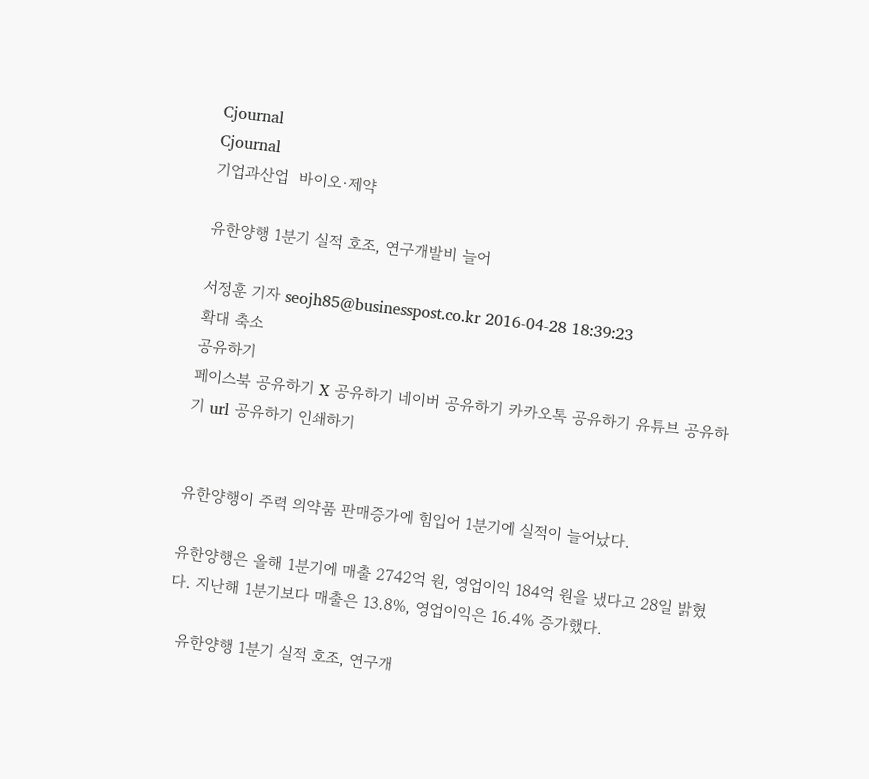Cjournal
Cjournal
기업과산업  바이오·제약

유한양행 1분기 실적 호조, 연구개발비 늘어

서정훈 기자 seojh85@businesspost.co.kr 2016-04-28 18:39:23
확대 축소
공유하기
페이스북 공유하기 X 공유하기 네이버 공유하기 카카오톡 공유하기 유튜브 공유하기 url 공유하기 인쇄하기


유한양행이 주력 의약품 판매증가에 힘입어 1분기에 실적이 늘어났다.

유한양행은 올해 1분기에 매출 2742억 원, 영업이익 184억 원을 냈다고 28일 밝혔다. 지난해 1분기보다 매출은 13.8%, 영업이익은 16.4% 증가했다.

  유한양행 1분기 실적 호조, 연구개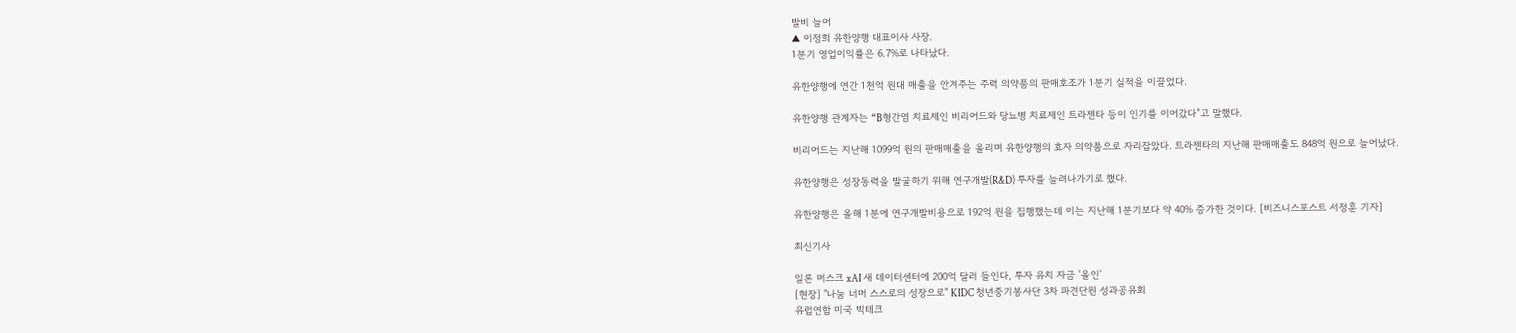발비 늘어
▲ 이정희 유한양행 대표이사 사장.
1분기 영업이익률은 6.7%로 나타났다.

유한양행에 연간 1천억 원대 매출을 안겨주는 주력 의약품의 판매호조가 1분기 실적을 이끌었다.

유한양행 관계자는 “B형간염 치료제인 비리어드와 당뇨병 치료제인 트라젠타 등이 인기를 이어갔다”고 말했다.

비리어드는 지난해 1099억 원의 판매매출을 올리며 유한양행의 효자 의약품으로 자리잡았다. 트라젠타의 지난해 판매매출도 848억 원으로 늘어났다.

유한양행은 성장동력을 발굴하기 위해 연구개발(R&D) 투자를 늘려나가기로 했다.

유한양행은 올해 1분에 연구개발비용으로 192억 원을 집행했는데 이는 지난해 1분기보다 약 40% 증가한 것이다. [비즈니스포스트 서정훈 기자]

최신기사

일론 머스크 xAI 새 데이터센터에 200억 달러 들인다, 투자 유치 자금 '올인'
[현장] "나눔 너머 스스로의 성장으로" KIDC 청년중기봉사단 3차 파견단원 성과공유회
유럽연합 미국 빅테크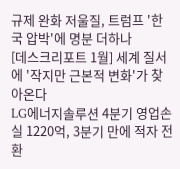규제 완화 저울질, 트럼프 '한국 압박'에 명분 더하나
[데스크리포트 1월] 세계 질서에 '작지만 근본적 변화'가 찾아온다
LG에너지솔루션 4분기 영업손실 1220억, 3분기 만에 적자 전환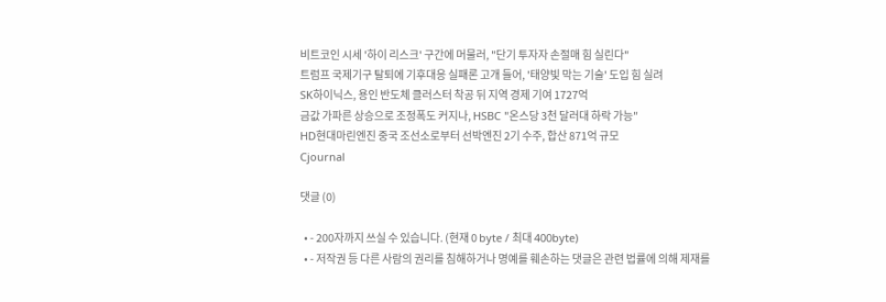비트코인 시세 '하이 리스크' 구간에 머물러, "단기 투자자 손절매 힘 실린다"
트럼프 국제기구 탈퇴에 기후대응 실패론 고개 들어, '태양빛 막는 기술' 도입 힘 실려
SK하이닉스, 용인 반도체 클러스터 착공 뒤 지역 경제 기여 1727억
금값 가파른 상승으로 조정폭도 커지나, HSBC "온스당 3천 달러대 하락 가능"
HD현대마린엔진 중국 조선소로부터 선박엔진 2기 수주, 합산 871억 규모
Cjournal

댓글 (0)

  • - 200자까지 쓰실 수 있습니다. (현재 0 byte / 최대 400byte)
  • - 저작권 등 다른 사람의 권리를 침해하거나 명예를 훼손하는 댓글은 관련 법률에 의해 제재를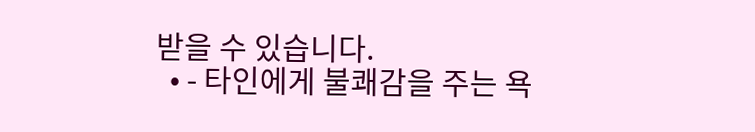받을 수 있습니다.
  • - 타인에게 불쾌감을 주는 욕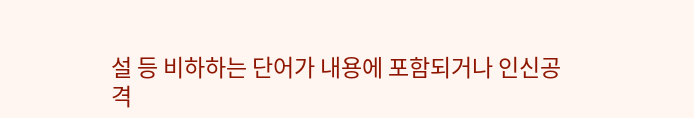설 등 비하하는 단어가 내용에 포함되거나 인신공격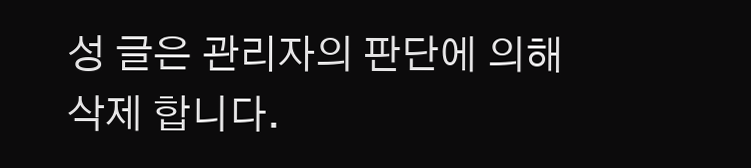성 글은 관리자의 판단에 의해 삭제 합니다.